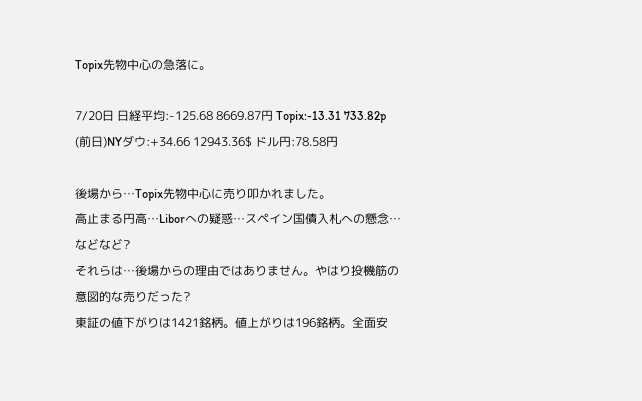Topix先物中心の急落に。

7/20日 日経平均:-125.68 8669.87円 Topix:-13.31 733.82p
(前日)NYダウ:+34.66 12943.36$ ドル円:78.58円

後場から…Topix先物中心に売り叩かれました。
高止まる円高…Liborへの疑惑…スペイン国債入札への懸念…などなど?
それらは…後場からの理由ではありません。やはり投機筋の意図的な売りだった?
東証の値下がりは1421銘柄。値上がりは196銘柄。全面安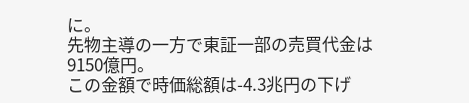に。
先物主導の一方で東証一部の売買代金は9150億円。
この金額で時価総額は-4.3兆円の下げ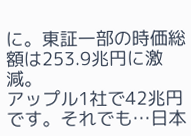に。東証一部の時価総額は253.9兆円に激減。
アップル1社で42兆円です。それでも…日本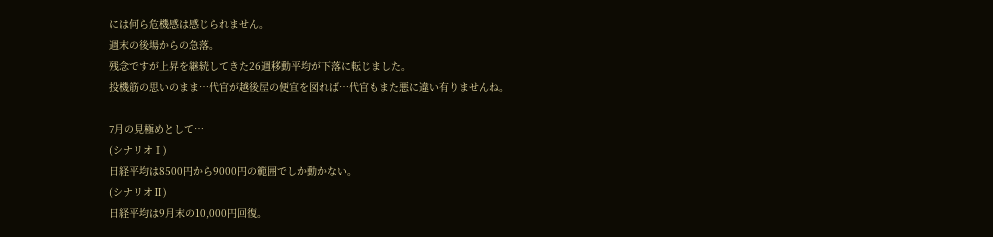には何ら危機感は感じられません。
週末の後場からの急落。
残念ですが上昇を継続してきた26週移動平均が下落に転じました。
投機筋の思いのまま…代官が越後屋の便宜を図れば…代官もまた悪に違い有りませんね。

7月の見極めとして…
(シナリオⅠ)
日経平均は8500円から9000円の範囲でしか動かない。
(シナリオⅡ)
日経平均は9月末の10,000円回復。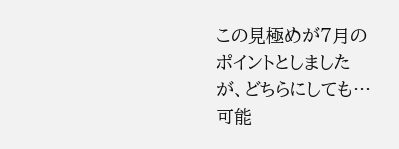この見極めが7月のポイントとしましたが、どちらにしても…
可能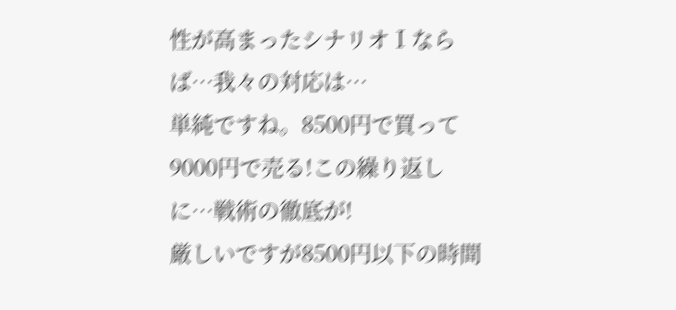性が高まったシナリオⅠならば…我々の対応は…
単純ですね。8500円で買って9000円で売る!この繰り返しに…戦術の徹底が!
厳しいですが8500円以下の時間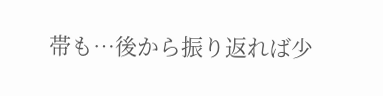帯も…後から振り返れば少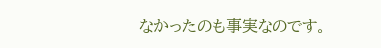なかったのも事実なのです。